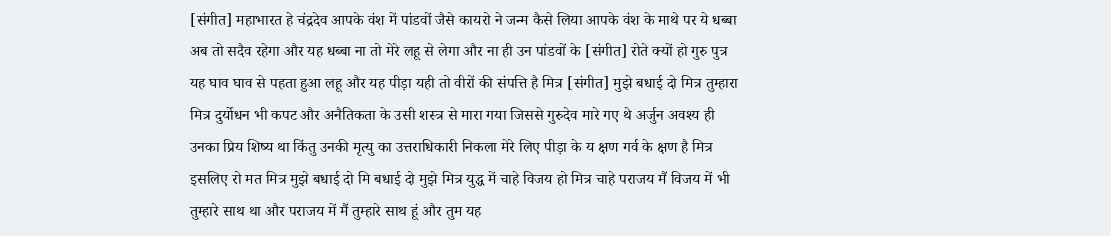[संगीत] महाभारत हे चंद्रदेव आपके वंश में पांडवों जैसे कायरो ने जन्म कैसे लिया आपके वंश के माथे पर ये धब्बा अब तो सदैव रहेगा और यह धब्बा ना तो मेरे लहू से लेगा और ना ही उन पांडवों के [संगीत] रोते क्यों हो गुरु पुत्र यह घाव घाव से पहता हुआ लहू और यह पीड़ा यही तो वीरों की संपत्ति है मित्र [संगीत] मुझे बधाई दो मित्र तुम्हारा मित्र दुर्योधन भी कपट और अनैतिकता के उसी शस्त्र से मारा गया जिससे गुरुदेव मारे गए थे अर्जुन अवश्य ही उनका प्रिय शिष्य था किंतु उनकी मृत्यु का उत्तराधिकारी निकला मेरे लिए पीड़ा के य क्षण गर्व के क्षण है मित्र इसलिए रो मत मित्र मुझे बधाई दो मि बधाई दो मुझे मित्र युद्ध में चाहे विजय हो मित्र चाहे पराजय मैं विजय में भी तुम्हारे साथ था और पराजय में मैं तुम्हारे साथ हूं और तुम यह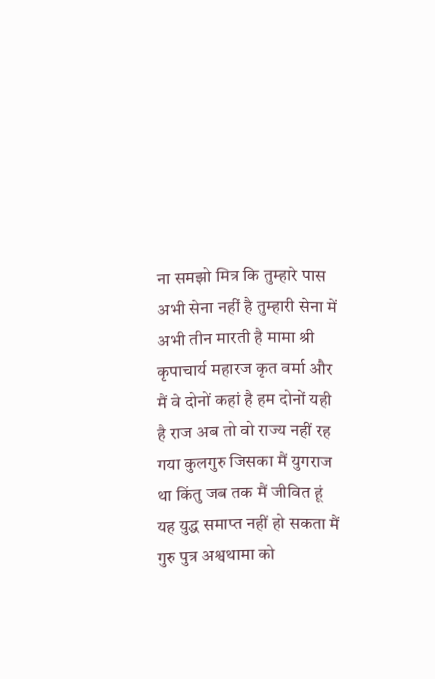ना समझो मित्र कि तुम्हारे पास अभी सेना नहीं है तुम्हारी सेना में अभी तीन मारती है मामा श्री कृपाचार्य महारज कृत वर्मा और मैं वे दोनों कहां है हम दोनों यही है राज अब तो वो राज्य नहीं रह गया कुलगुरु जिसका मैं युगराज था किंतु जब तक मैं जीवित हूं यह युद्ध समाप्त नहीं हो सकता मैं गुरु पुत्र अश्वथामा को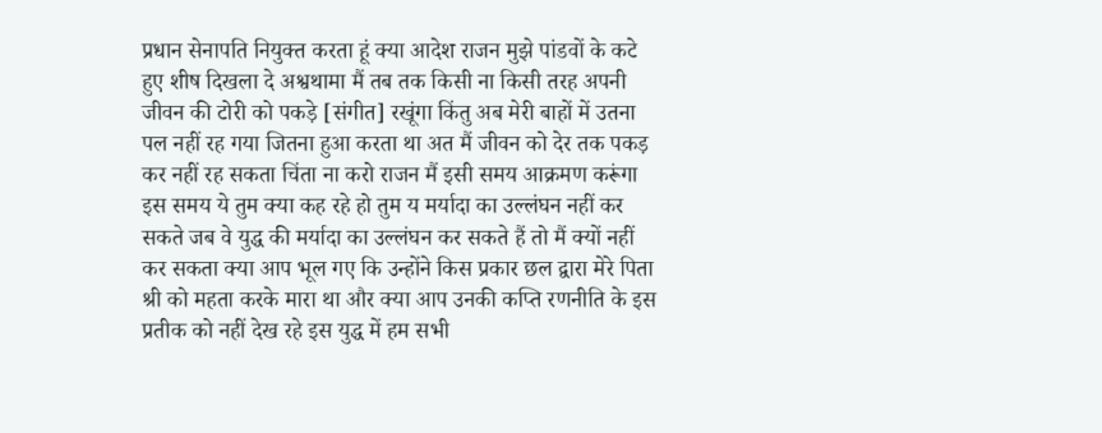प्रधान सेनापति नियुक्त करता हूं क्या आदेश राजन मुझे पांडवों के कटे हुए शीष दिखला दे अश्वथामा मैं तब तक किसी ना किसी तरह अपनी जीवन की टोरी को पकड़े [संगीत] रखूंगा किंतु अब मेरी बाहों में उतना पल नहीं रह गया जितना हुआ करता था अत मैं जीवन को देर तक पकड़ कर नहीं रह सकता चिंता ना करो राजन मैं इसी समय आक्रमण करूंगा इस समय ये तुम क्या कह रहे हो तुम य मर्यादा का उल्लंघन नहीं कर सकते जब वे युद्ध की मर्यादा का उल्लंघन कर सकते हैं तो मैं क्यों नहीं कर सकता क्या आप भूल गए कि उन्होंने किस प्रकार छल द्वारा मेरे पिता श्री को महता करके मारा था और क्या आप उनकी कप्ति रणनीति के इस प्रतीक को नहीं देख रहे इस युद्ध में हम सभी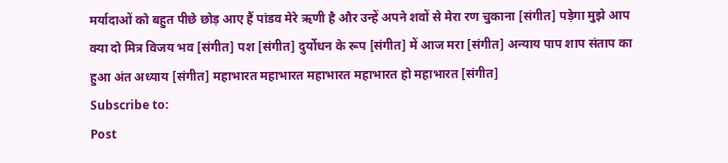मर्यादाओं को बहुत पीछे छोड़ आए हैं पांडव मेरे ऋणी है और उन्हें अपने शवों से मेरा रण चुकाना [संगीत] पड़ेगा मुझे आप क्या दो मित्र विजय भव [संगीत] पश [संगीत] दुर्योधन के रूप [संगीत] में आज मरा [संगीत] अन्याय पाप शाप संताप का हुआ अंत अध्याय [संगीत] महाभारत महाभारत महाभारत महाभारत हो महाभारत [संगीत]
Subscribe to:
Post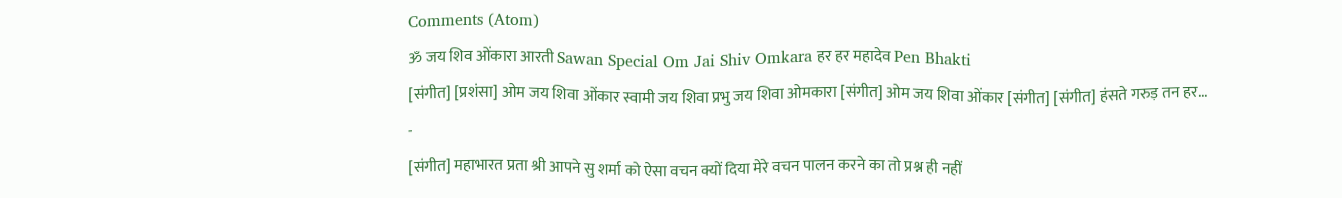Comments (Atom)
ॐ जय शिव ओंकारा आरती Sawan Special Om Jai Shiv Omkara हर हर महादेव Pen Bhakti
[संगीत] [प्रशंसा] ओम जय शिवा ओंकार स्वामी जय शिवा प्रभु जय शिवा ओमकारा [संगीत] ओम जय शिवा ओंकार [संगीत] [संगीत] हंसते गरुड़ तन हर...
-
[संगीत] महाभारत प्रता श्री आपने सु शर्मा को ऐसा वचन क्यों दिया मेरे वचन पालन करने का तो प्रश्न ही नहीं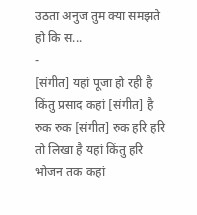उठता अनुज तुम क्या समझते हो कि स...
-
[संगीत] यहां पूजा हो रही है किंतु प्रसाद कहां [संगीत] है रुक रुक [संगीत] रुक हरि हरि तो लिखा है यहां किंतु हरि भोजन तक कहां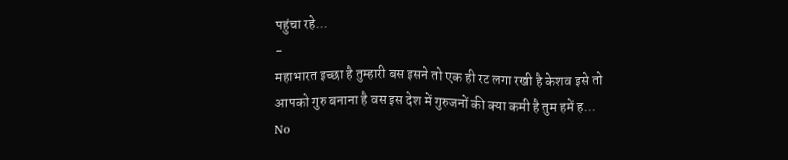पहुंचा रहे...
-
महाभारत इच्छा है तुम्हारी बस इसने तो एक ही रट लगा रखी है केशव इसे तो आपको गुरु बनाना है वस इस देश में गुरुजनों की क्या कमी है तुम हमें ह...
No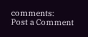comments:
Post a Comment